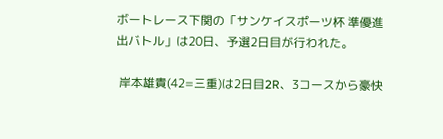ボートレース下関の「サンケイスポーツ杯 準優進出バトル」は20日、予選2日目が行われた。

 岸本雄貴(42=三重)は2日目2R、3コースから豪快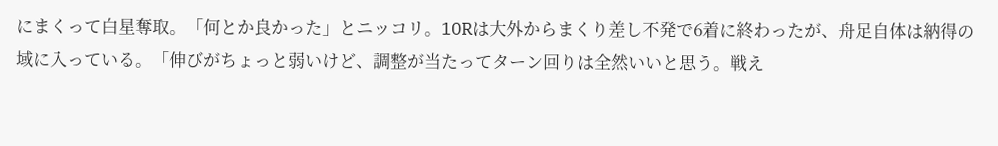にまくって白星奪取。「何とか良かった」とニッコリ。10Rは大外からまくり差し不発で6着に終わったが、舟足自体は納得の域に入っている。「伸びがちょっと弱いけど、調整が当たってターン回りは全然いいと思う。戦え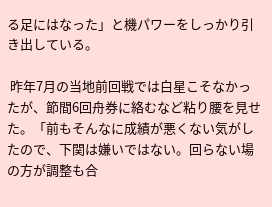る足にはなった」と機パワーをしっかり引き出している。

 昨年7月の当地前回戦では白星こそなかったが、節間6回舟券に絡むなど粘り腰を見せた。「前もそんなに成績が悪くない気がしたので、下関は嫌いではない。回らない場の方が調整も合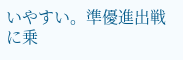いやすい。準優進出戦に乗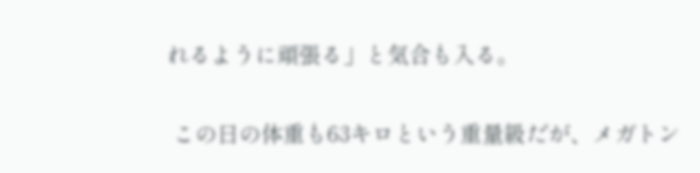れるように頑張る」と気合も入る。

 この日の体重も63キロという重量級だが、メガトン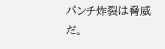パンチ炸裂は脅威だ。